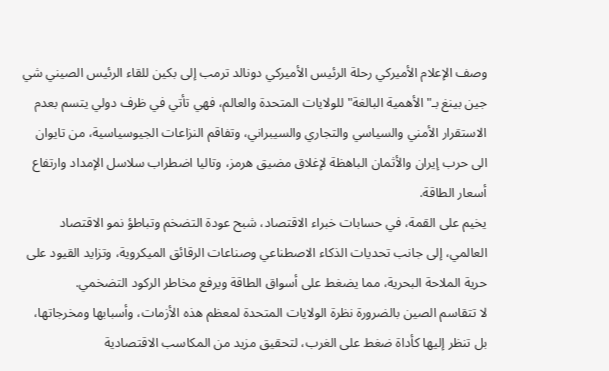وصف الإعلام الأميركي رحلة الرئيس الأميركي دونالد ترمب إلى بكين للقاء الرئيس الصيني شي جين بينغ بـ"الأهمية البالغة" للولايات المتحدة والعالم، فهي تأتي في ظرف دولي يتسم بعدم الاستقرار الأمني والسياسي والتجاري والسيبراني، وتفاقم النزاعات الجيوسياسية، من تايوان الى حرب إيران والأثمان الباهظة لإغلاق مضيق هرمز، وتاليا اضطراب سلاسل الإمداد وارتفاع أسعار الطاقة.
يخيم على القمة، في حسابات خبراء الاقتصاد، شبح عودة التضخم وتباطؤ نمو الاقتصاد العالمي، إلى جانب تحديات الذكاء الاصطناعي وصناعات الرقائق الميكروية، وتزايد القيود على حرية الملاحة البحرية، مما يضغط على أسواق الطاقة ويرفع مخاطر الركود التضخمي.
لا تتقاسم الصين بالضرورة نظرة الولايات المتحدة لمعظم هذه الأزمات، وأسبابها ومخرجاتها، بل تنظر إليها كأداة ضغط على الغرب، لتحقيق مزيد من المكاسب الاقتصادية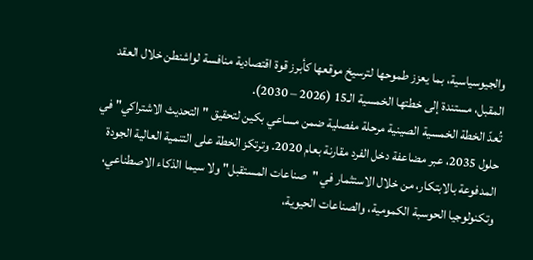والجيوسياسية، بما يعزز طموحها لترسيخ موقعها كأبرز قوة اقتصادية منافسة لواشنطن خلال العقد المقبل، مستندة إلى خطتها الخمسية الـ15 (2026 – 2030).
تُعدّ الخطة الخمسية الصينية مرحلة مفصلية ضمن مساعي بكين لتحقيق "التحديث الاشتراكي" في حلول 2035، عبر مضاعفة دخل الفرد مقارنة بعام 2020. وترتكز الخطة على التنمية العالية الجودة المدفوعة بالابتكار، من خلال الاستثمار في "صناعات المستقبل" ولا سيما الذكاء الاصطناعي، وتكنولوجيا الحوسبة الكمومية، والصناعات الحيوية،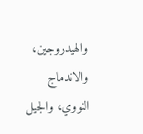والهيدروجين، والاندماج النووي، والجيل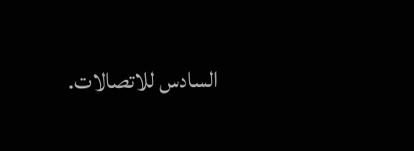السادس للاتصالات.